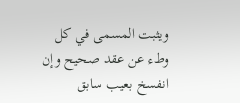ويثبت المسمى في كل وطء عن عقد صحيح وإن انفسخ بعيب سابق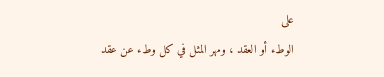على
الوطء أو العقد ، ومهر المثل في كل وطء عن عقد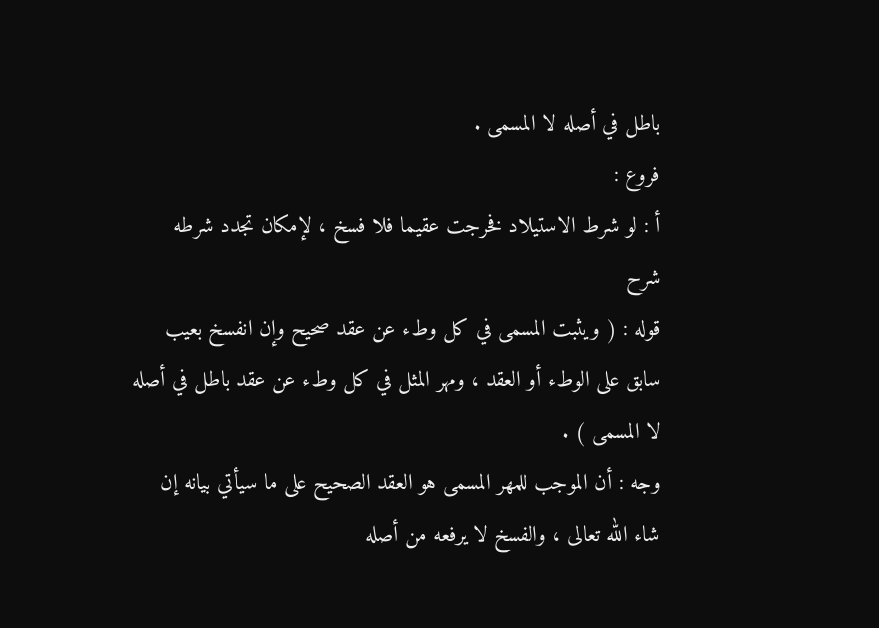باطل في أصله لا المسمى .
فروع :
أ : لو شرط الاستيلاد فخرجت عقيما فلا فسخ ، لإمكان تجدد شرطه
شرح
قوله : ( ويثبت المسمى في كل وطء عن عقد صحيح وإن انفسخ بعيب
سابق على الوطء أو العقد ، ومهر المثل في كل وطء عن عقد باطل في أصله
لا المسمى ) .
وجه : أن الموجب للمهر المسمى هو العقد الصحيح على ما سيأتي بيانه إن
شاء الله تعالى ، والفسخ لا يرفعه من أصله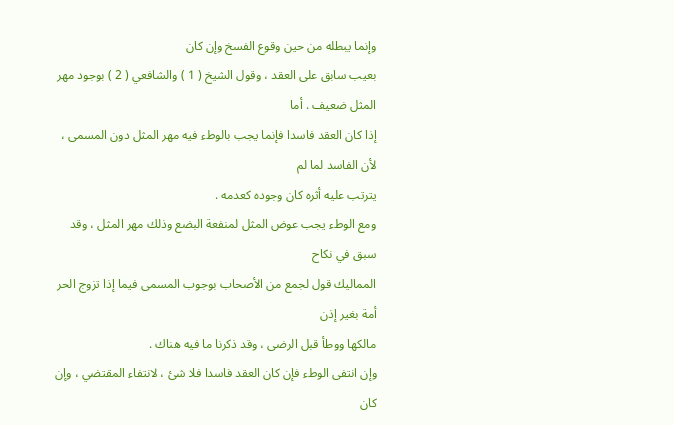وإنما يبطله من حين وقوع الفسخ وإن كان
بعيب سابق على العقد ، وقول الشيخ ( 1 ) والشافعي ( 2 ) بوجود مهر المثل ضعيف . أما
إذا كان العقد فاسدا فإنما يجب بالوطء فيه مهر المثل دون المسمى ، لأن الفاسد لما لم
يترتب عليه أثره كان وجوده كعدمه .
ومع الوطء يجب عوض المثل لمنفعة البضع وذلك مهر المثل ، وقد سبق في نكاح
المماليك قول لجمع من الأصحاب بوجوب المسمى فيما إذا تزوج الحر أمة بغير إذن
مالكها ووطأ قبل الرضى ، وقد ذكرنا ما فيه هناك .
وإن انتفى الوطء فإن كان العقد فاسدا فلا شئ ، لانتفاء المقتضي ، وإن كان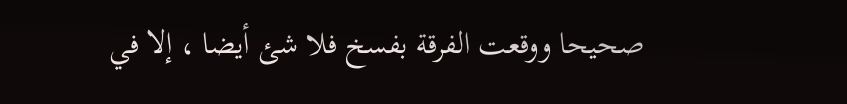صحيحا ووقعت الفرقة بفسخ فلا شئ أيضا ، إلا في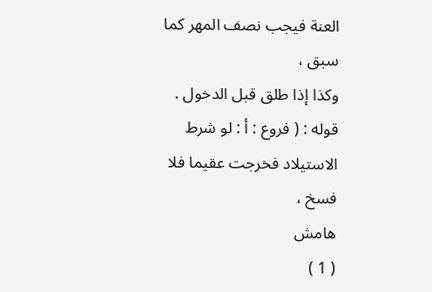العنة فيجب نصف المهر كما سبق ،
وكذا إذا طلق قبل الدخول .
قوله : ( فروع : أ : لو شرط الاستيلاد فخرجت عقيما فلا فسخ ،
هامش
( 1 )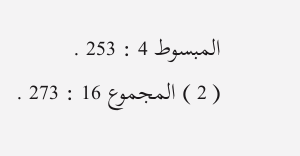المبسوط 4 : 253 .
( 2 ) المجموع 16 : 273 .